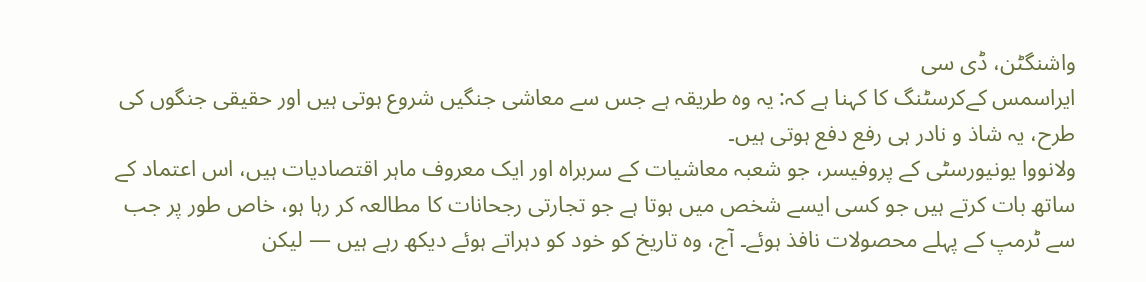واشنگٹن، ڈی سی
ایراسمس کےکرسٹنگ کا کہنا ہے کہ: یہ وہ طریقہ ہے جس سے معاشی جنگیں شروع ہوتی ہیں اور حقیقی جنگوں کی طرح، یہ شاذ و نادر ہی رفع دفع ہوتی ہیں۔
ولانووا یونیورسٹی کے پروفیسر، جو شعبہ معاشیات کے سربراہ اور ایک معروف ماہر اقتصادیات ہیں، اس اعتماد کے ساتھ بات کرتے ہیں جو کسی ایسے شخص میں ہوتا ہے جو تجارتی رجحانات کا مطالعہ کر رہا ہو، خاص طور پر جب سے ٹرمپ کے پہلے محصولات نافذ ہوئے۔ آج، وہ تاریخ کو خود کو دہراتے ہوئے دیکھ رہے ہیں — لیکن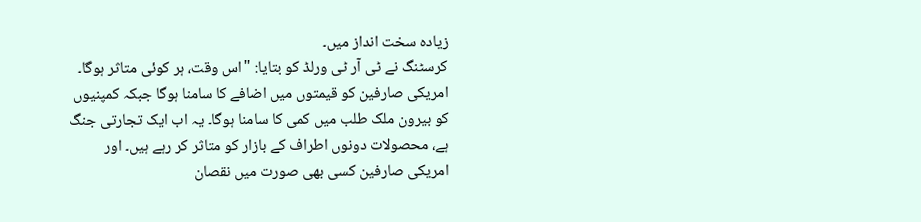زیادہ سخت انداز میں۔
کرسٹنگ نے ٹی آر ٹی ورلڈ کو بتایا: "اس وقت، ہر کوئی متاثر ہوگا۔ امریکی صارفین کو قیمتوں میں اضافے کا سامنا ہوگا جبکہ کمپنیوں کو بیرون ملک طلب میں کمی کا سامنا ہوگا۔ یہ اب ایک تجارتی جنگ ہے، محصولات دونوں اطراف کے بازار کو متاثر کر رہے ہیں۔ اور امریکی صارفین کسی بھی صورت میں نقصان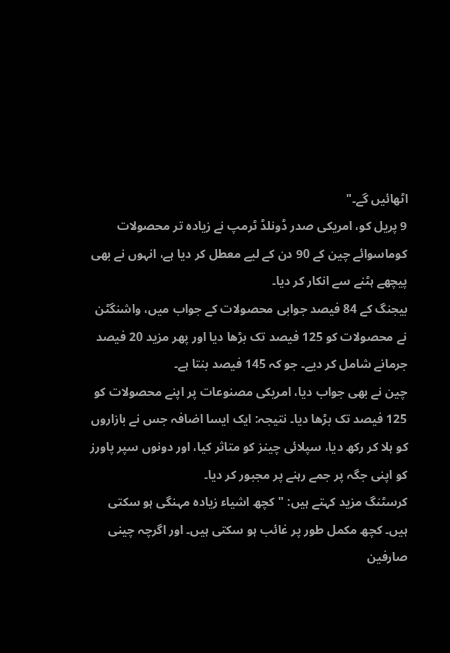اٹھائیں گے۔"
9 پریل کو، امریکی صدر ڈونلڈ ٹرمپ نے زیادہ تر محصولات کوماسوائے چین کے 90 دن کے لیے معطل کر دیا ہے، انہوں نے بھی پیچھے ہٹنے سے انکار کر دیا۔
بیجنگ کے 84 فیصد جوابی محصولات کے جواب میں، واشنگٹن نے محصولات کو 125 فیصد تک بڑھا دیا اور پھر مزید 20 فیصد جرمانے شامل کر دیے۔ جو کہ 145 فیصد بنتا ہے۔
چین نے بھی جواب دیا، امریکی مصنوعات پر اپنے محصولات کو 125 فیصد تک بڑھا دیا۔ نتیجہ: ایک ایسا اضافہ جس نے بازاروں کو ہلا کر رکھ دیا، سپلائی چینز کو متاثر کیا، اور دونوں سپر پاورز کو اپنی جگہ پر جمے رہنے پر مجبور کر دیا۔
کرسٹنگ مزید کہتے ہیں: "کچھ اشیاء زیادہ مہنگی ہو سکتی ہیں۔ کچھ مکمل طور پر غائب ہو سکتی ہیں۔ اور اگرچہ چینی صارفین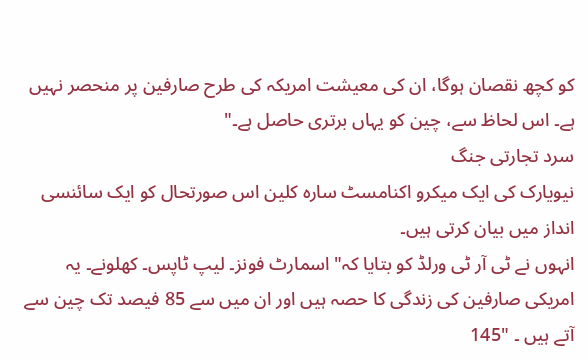کو کچھ نقصان ہوگا، ان کی معیشت امریکہ کی طرح صارفین پر منحصر نہیں ہے۔ اس لحاظ سے، چین کو یہاں برتری حاصل ہے۔"
سرد تجارتی جنگ
نیویارک کی ایک میکرو اکنامسٹ سارہ کلین اس صورتحال کو ایک سائنسی انداز میں بیان کرتی ہیں۔
انہوں نے ٹی آر ٹی ورلڈ کو بتایا کہ"اسمارٹ فونز۔ لیپ ٹاپس۔ کھلونے۔ یہ امریکی صارفین کی زندگی کا حصہ ہیں اور ان میں سے 85 فیصد تک چین سے آتے ہیں ۔ "145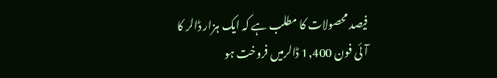فیصد محصولات کا مطلب ہے کہ ایک ہزار ڈالر کا آئی فون 1,400 ڈالرمیں فروخت ہو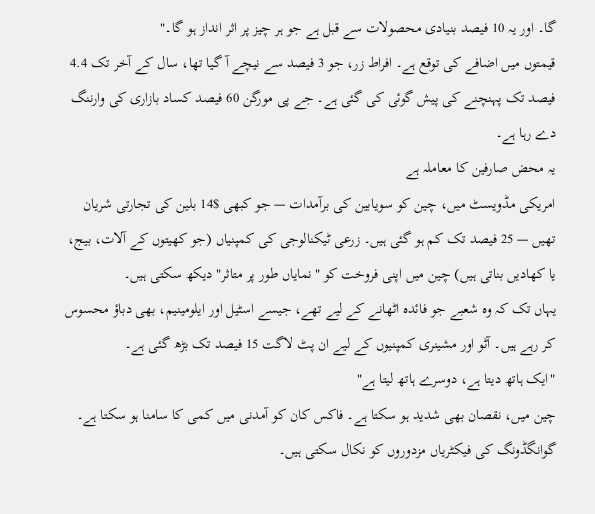گا۔ اور یہ 10 فیصد بنیادی محصولات سے قبل ہے جو ہر چیز پر اثر انداز ہو گا۔"
قیمتوں میں اضافے کی توقع ہے۔ افراط زر، جو 3 فیصد سے نیچے آ گیا تھا، سال کے آخر تک 4.4 فیصد تک پہنچنے کی پیش گوئی کی گئی ہے۔ جے پی مورگن 60 فیصد کساد بازاری کی وارننگ دے رہا ہے۔
یہ محض صارفین کا معاملہ ہے
امریکی مڈویسٹ میں، چین کو سویابین کی برآمدات — جو کبھی $14 بلین کی تجارتی شریان تھیں — 25 فیصد تک کم ہو گئی ہیں۔ زرعی ٹیکنالوجی کی کمپنیاں (جو کھیتوں کے آلات، بیج، یا کھادیں بناتی ہیں) چین میں اپنی فروخت کو "نمایاں طور پر متاثر" دیکھ سکتی ہیں۔
یہاں تک کہ وہ شعبے جو فائدہ اٹھانے کے لیے تھے، جیسے اسٹیل اور ایلومینیم، بھی دباؤ محسوس کر رہے ہیں۔ آٹو اور مشینری کمپنیوں کے لیے ان پٹ لاگت 15 فیصد تک بڑھ گئی ہے۔
"ایک ہاتھ دیتا ہے، دوسرے ہاتھ لیتا ہے"
چین میں، نقصان بھی شدید ہو سکتا ہے۔ فاکس کان کو آمدنی میں کمی کا سامنا ہو سکتا ہے۔ گوانگڈونگ کی فیکٹریاں مزدوروں کو نکال سکتی ہیں۔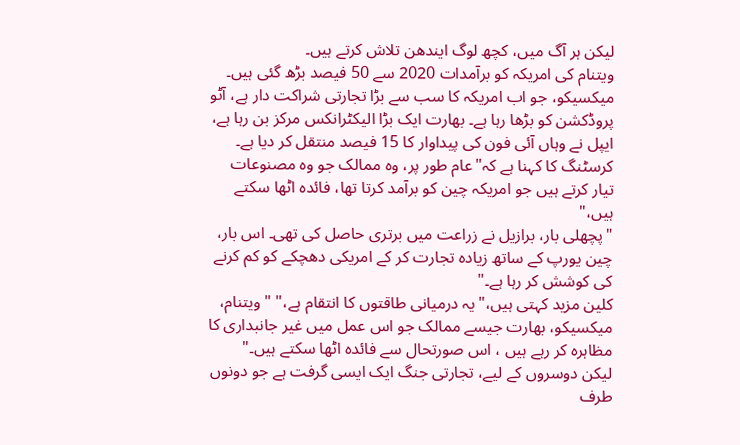لیکن ہر آگ میں، کچھ لوگ ایندھن تلاش کرتے ہیں۔
ویتنام کی امریکہ کو برآمدات 2020 سے 50 فیصد بڑھ گئی ہیں۔ میکسیکو، جو اب امریکہ کا سب سے بڑا تجارتی شراکت دار ہے، آٹو پروڈکشن کو بڑھا رہا ہے۔ بھارت ایک بڑا الیکٹرانکس مرکز بن رہا ہے، ایپل نے وہاں آئی فون کی پیداوار کا 15 فیصد منتقل کر دیا ہے۔
کرسٹنگ کا کہنا ہے کہ"عام طور پر، وہ ممالک جو وہ مصنوعات تیار کرتے ہیں جو امریکہ چین کو برآمد کرتا تھا، فائدہ اٹھا سکتے ہیں،"
"پچھلی بار، برازیل نے زراعت میں برتری حاصل کی تھی۔ اس بار، چین یورپ کے ساتھ زیادہ تجارت کر کے امریکی دھچکے کو کم کرنے کی کوشش کر رہا ہے۔"
کلین مزید کہتی ہیں،"یہ درمیانی طاقتوں کا انتقام ہے،" " ویتنام، میکسیکو، بھارت جیسے ممالک جو اس عمل میں غیر جانبداری کا مظاہرہ کر رہے ہیں ، اس صورتحال سے فائدہ اٹھا سکتے ہیں۔"
لیکن دوسروں کے لیے، تجارتی جنگ ایک ایسی گرفت ہے جو دونوں طرف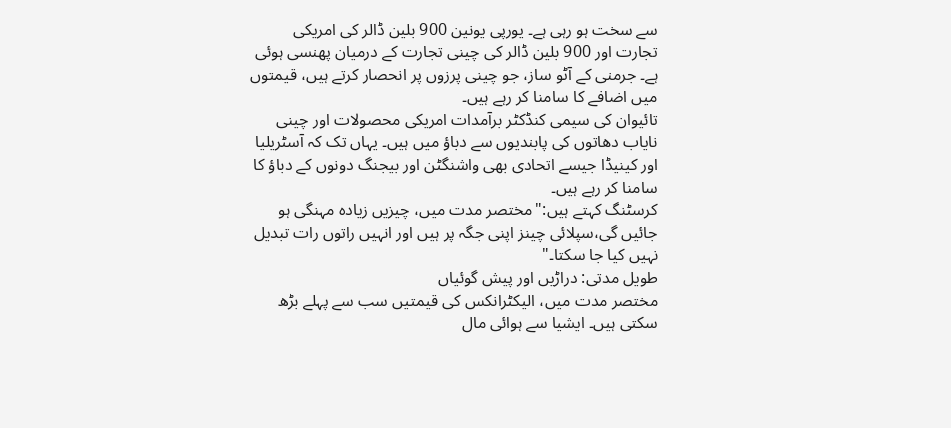سے سخت ہو رہی ہے۔ یورپی یونین 900 بلین ڈالر کی امریکی تجارت اور 900 بلین ڈالر کی چینی تجارت کے درمیان پھنسی ہوئی ہے۔ جرمنی کے آٹو ساز، جو چینی پرزوں پر انحصار کرتے ہیں، قیمتوں میں اضافے کا سامنا کر رہے ہیں۔
تائیوان کی سیمی کنڈکٹر برآمدات امریکی محصولات اور چینی نایاب دھاتوں کی پابندیوں سے دباؤ میں ہیں۔ یہاں تک کہ آسٹریلیا اور کینیڈا جیسے اتحادی بھی واشنگٹن اور بیجنگ دونوں کے دباؤ کا سامنا کر رہے ہیں۔
کرسٹنگ کہتے ہیں:"مختصر مدت میں، چیزیں زیادہ مہنگی ہو جائیں گی،سپلائی چینز اپنی جگہ پر ہیں اور انہیں راتوں رات تبدیل نہیں کیا جا سکتا۔"
طویل مدتی: دراڑیں اور پیش گوئیاں
مختصر مدت میں، الیکٹرانکس کی قیمتیں سب سے پہلے بڑھ سکتی ہیں۔ ایشیا سے ہوائی مال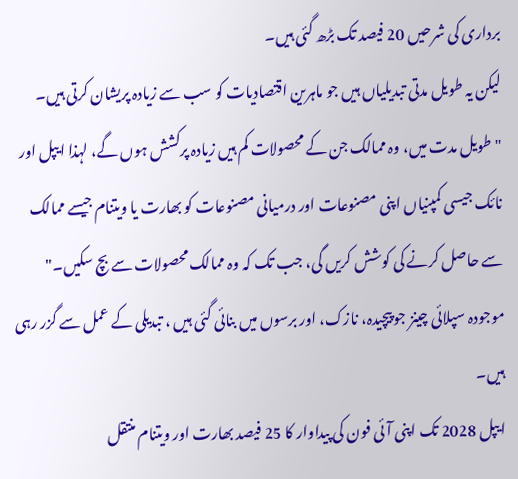برداری کی شرحیں 20 فیصد تک بڑھ گئی ہیں۔
لیکن یہ طویل مدتی تبدیلیاں ہیں جو ماہرین اقتصادیات کو سب سے زیادہ پریشان کرتی ہیں۔
"طویل مدت میں، وہ ممالک جن کے محصولات کم ہیں زیادہ پرکشش ہوں گے، لہذا ایپل اور نائک جیسی کمپنیاں اپنی مصنوعات اور درمیانی مصنوعات کو بھارت یا ویتنام جیسے ممالک سے حاصل کرنے کی کوشش کریں گی، جب تک کہ وہ ممالک محصولات سے بچ سکیں۔"
موجودہ سپلائی چینز جو پیچیدہ، نازک، اور برسوں میں بنائی گئی ہیں ، تبدیلی کے عمل سے گزر رہی ہیں۔
ایپل 2028 تک اپنی آئی فون کی پیداوار کا 25 فیصد بھارت اور ویتنام منتقل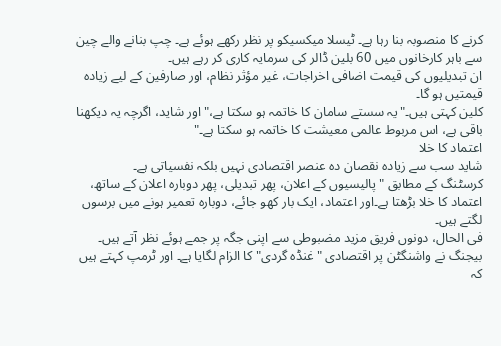کرنے کا منصوبہ بنا رہا ہے۔ ٹیسلا میکسیکو پر نظر رکھے ہوئے ہے۔ چپ بنانے والے چین سے باہر کارخانوں میں 60 بلین ڈالر کی سرمایہ کاری کر رہے ہیں۔
ان تبدیلیوں کی قیمت اضافی اخراجات، غیر مؤثر نظام، اور صارفین کے لیے زیادہ قیمتیں ہو گا۔
کلین کہتی ہیں۔"یہ سستے سامان کا خاتمہ ہو سکتا ہے،"اور شاید، اگرچہ یہ دیکھنا باقی ہے، اس مربوط عالمی معیشت کا خاتمہ ہو سکتا ہے۔"
اعتماد کا خلا
شاید سب سے زیادہ نقصان دہ عنصر اقتصادی نہیں بلکہ نفسیاتی ہے۔
کرسٹنگ کے مطابق "پالیسیوں کے اعلان، پھر تبدیلی، پھر دوبارہ اعلان کے ساتھ، اعتماد کا خلا بڑھتا ہے۔اور اعتماد، ایک بار کھو جائے، دوبارہ تعمیر ہونے میں برسوں لگتے ہیں۔
فی الحال، دونوں فریق مزید مضبوطی سے اپنی جگہ پر جمے ہوئے نظر آتے ہیں۔ بیجنگ نے واشنگٹن پر اقتصادی "غنڈہ گردی" کا الزام لگایا ہے۔ اور ٹرمپ کہتے ہیں کہ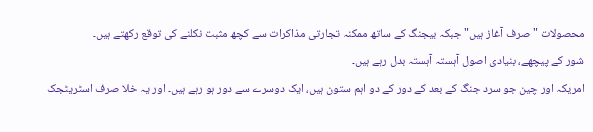محصولات "صرف آغاز ہیں" جبکہ بیجنگ کے ساتھ ممکنہ تجارتی مذاکرات سے کچھ مثبت نکلنے کی توقع رکھتے ہیں۔
شور کے پیچھے، بنیادی اصول آہستہ آہستہ بدل رہے ہیں۔
امریکہ اور چین جو سرد جنگ کے بعد کے دور کے دو اہم ستون ہیں، ایک دوسرے سے دور ہو رہے ہیں۔ اور یہ خلا صرف اسٹریٹجک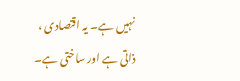نہیں ہے۔ یہ اقتصادی ، ذاتی ہے اور ساختی ہے۔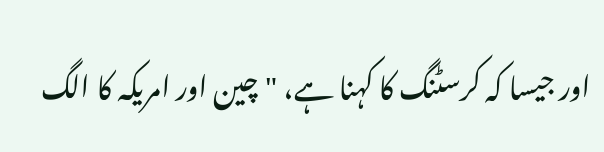اور جیسا کہ کرسٹنگ کا کہنا ہے، "چین اور امریکہ کا الگ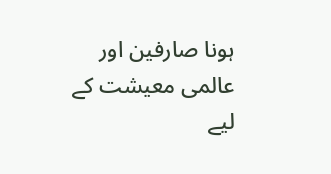ہونا صارفین اور عالمی معیشت کے لیے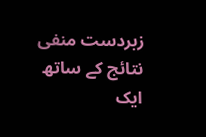زبردست منفی نتائج کے ساتھ ایک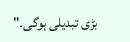بڑی تبدیلی ہوگی۔"